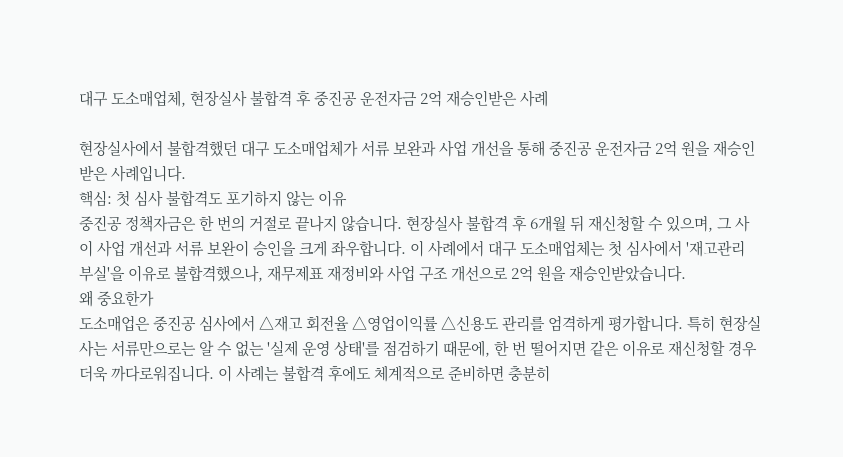대구 도소매업체, 현장실사 불합격 후 중진공 운전자금 2억 재승인받은 사례

현장실사에서 불합격했던 대구 도소매업체가 서류 보완과 사업 개선을 통해 중진공 운전자금 2억 원을 재승인받은 사례입니다.
핵심: 첫 심사 불합격도 포기하지 않는 이유
중진공 정책자금은 한 번의 거절로 끝나지 않습니다. 현장실사 불합격 후 6개월 뒤 재신청할 수 있으며, 그 사이 사업 개선과 서류 보완이 승인을 크게 좌우합니다. 이 사례에서 대구 도소매업체는 첫 심사에서 '재고관리 부실'을 이유로 불합격했으나, 재무제표 재정비와 사업 구조 개선으로 2억 원을 재승인받았습니다.
왜 중요한가
도소매업은 중진공 심사에서 △재고 회전율 △영업이익률 △신용도 관리를 엄격하게 평가합니다. 특히 현장실사는 서류만으로는 알 수 없는 '실제 운영 상태'를 점검하기 때문에, 한 번 떨어지면 같은 이유로 재신청할 경우 더욱 까다로워집니다. 이 사례는 불합격 후에도 체계적으로 준비하면 충분히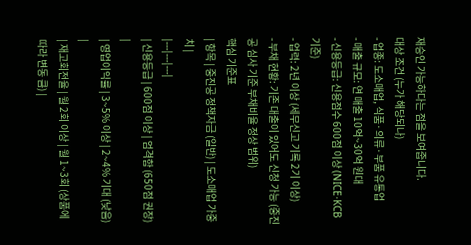재승인 가능하다는 점을 보여줍니다.
대상 조건 (누가 해당되나)
- 업종: 도소매업, 식품·의류·부품 유통업
- 매출 규모: 연 매출 10억~30억 원대
- 신용등급: 신용점수 600점 이상 (NICE·KCB 기준)
- 업력: 2년 이상 (세무신고 기록 2기 이상)
- 부채 현황: 기존 대출이 있어도 신청 가능 (중진공 심사 기준 부채비율 정상 범위)
핵심 기준표
| 항목 | 중진공 정책자금 (일반) | 도소매업 가중치 |
|---|---|---|
| 신용등급 | 600점 이상 | 엄격함 (650점 권장) |
| 영업이익률 | 3~5% 이상 | 2~4% 기대 (낮음) |
| 재고회전율 | 월 2회 이상 | 월 1~3회 (상품에 따라 변동 큼) |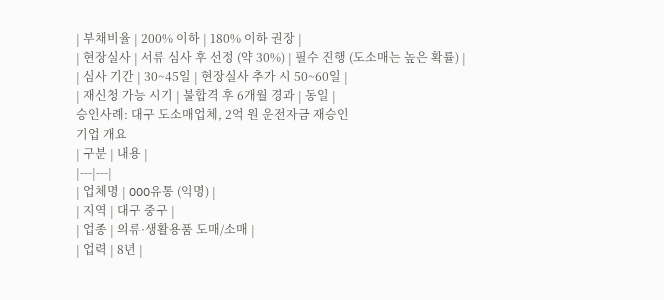| 부채비율 | 200% 이하 | 180% 이하 권장 |
| 현장실사 | 서류 심사 후 선정 (약 30%) | 필수 진행 (도소매는 높은 확률) |
| 심사 기간 | 30~45일 | 현장실사 추가 시 50~60일 |
| 재신청 가능 시기 | 불합격 후 6개월 경과 | 동일 |
승인사례: 대구 도소매업체, 2억 원 운전자금 재승인
기업 개요
| 구분 | 내용 |
|---|---|
| 업체명 | OOO유통 (익명) |
| 지역 | 대구 중구 |
| 업종 | 의류·생활용품 도매/소매 |
| 업력 | 8년 |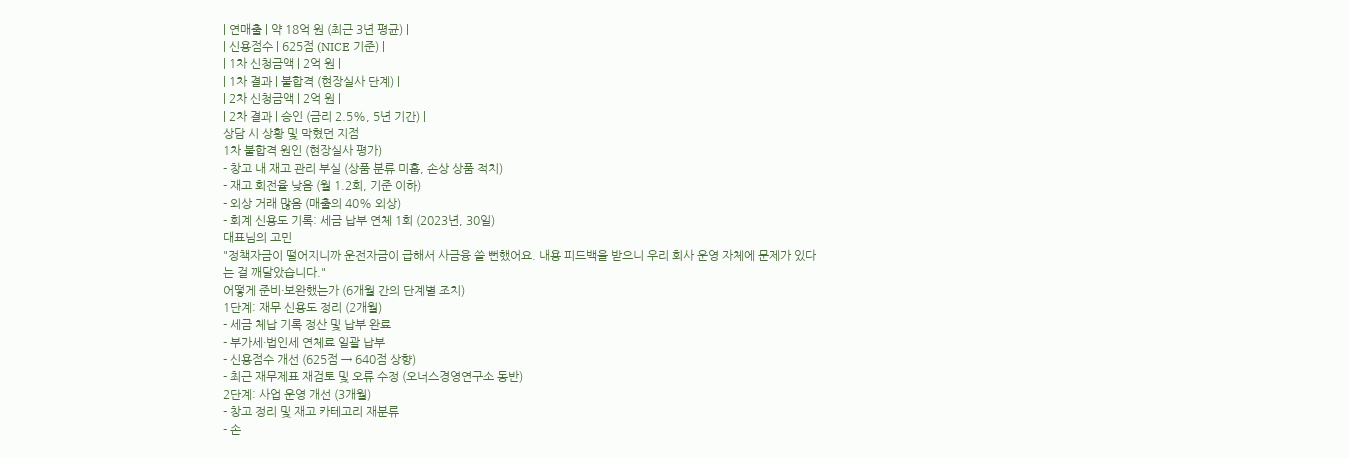| 연매출 | 약 18억 원 (최근 3년 평균) |
| 신용점수 | 625점 (NICE 기준) |
| 1차 신청금액 | 2억 원 |
| 1차 결과 | 불합격 (현장실사 단계) |
| 2차 신청금액 | 2억 원 |
| 2차 결과 | 승인 (금리 2.5%, 5년 기간) |
상담 시 상황 및 막혔던 지점
1차 불합격 원인 (현장실사 평가)
- 창고 내 재고 관리 부실 (상품 분류 미흡, 손상 상품 적치)
- 재고 회전율 낮음 (월 1.2회, 기준 이하)
- 외상 거래 많음 (매출의 40% 외상)
- 회계 신용도 기록: 세금 납부 연체 1회 (2023년, 30일)
대표님의 고민
"정책자금이 떨어지니까 운전자금이 급해서 사금융 쓸 뻔했어요. 내용 피드백을 받으니 우리 회사 운영 자체에 문제가 있다는 걸 깨달았습니다."
어떻게 준비·보완했는가 (6개월 간의 단계별 조치)
1단계: 재무 신용도 정리 (2개월)
- 세금 체납 기록 정산 및 납부 완료
- 부가세·법인세 연체료 일괄 납부
- 신용점수 개선 (625점 → 640점 상향)
- 최근 재무제표 재검토 및 오류 수정 (오너스경영연구소 동반)
2단계: 사업 운영 개선 (3개월)
- 창고 정리 및 재고 카테고리 재분류
- 손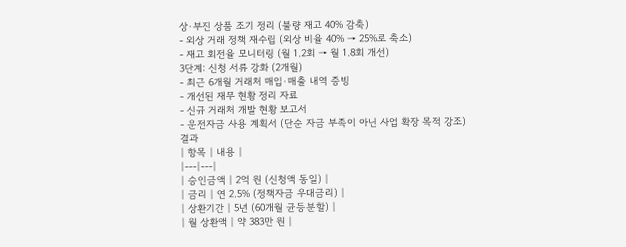상·부진 상품 조기 정리 (불량 재고 40% 감축)
- 외상 거래 정책 재수립 (외상 비율 40% → 25%로 축소)
- 재고 회전율 모니터링 (월 1.2회 → 월 1.8회 개선)
3단계: 신청 서류 강화 (2개월)
- 최근 6개월 거래처 매입·매출 내역 증빙
- 개선된 재무 현황 정리 자료
- 신규 거래처 개발 현황 보고서
- 운전자금 사용 계획서 (단순 자금 부족이 아닌 사업 확장 목적 강조)
결과
| 항목 | 내용 |
|---|---|
| 승인금액 | 2억 원 (신청액 동일) |
| 금리 | 연 2.5% (정책자금 우대금리) |
| 상환기간 | 5년 (60개월 균등분할) |
| 월 상환액 | 약 383만 원 |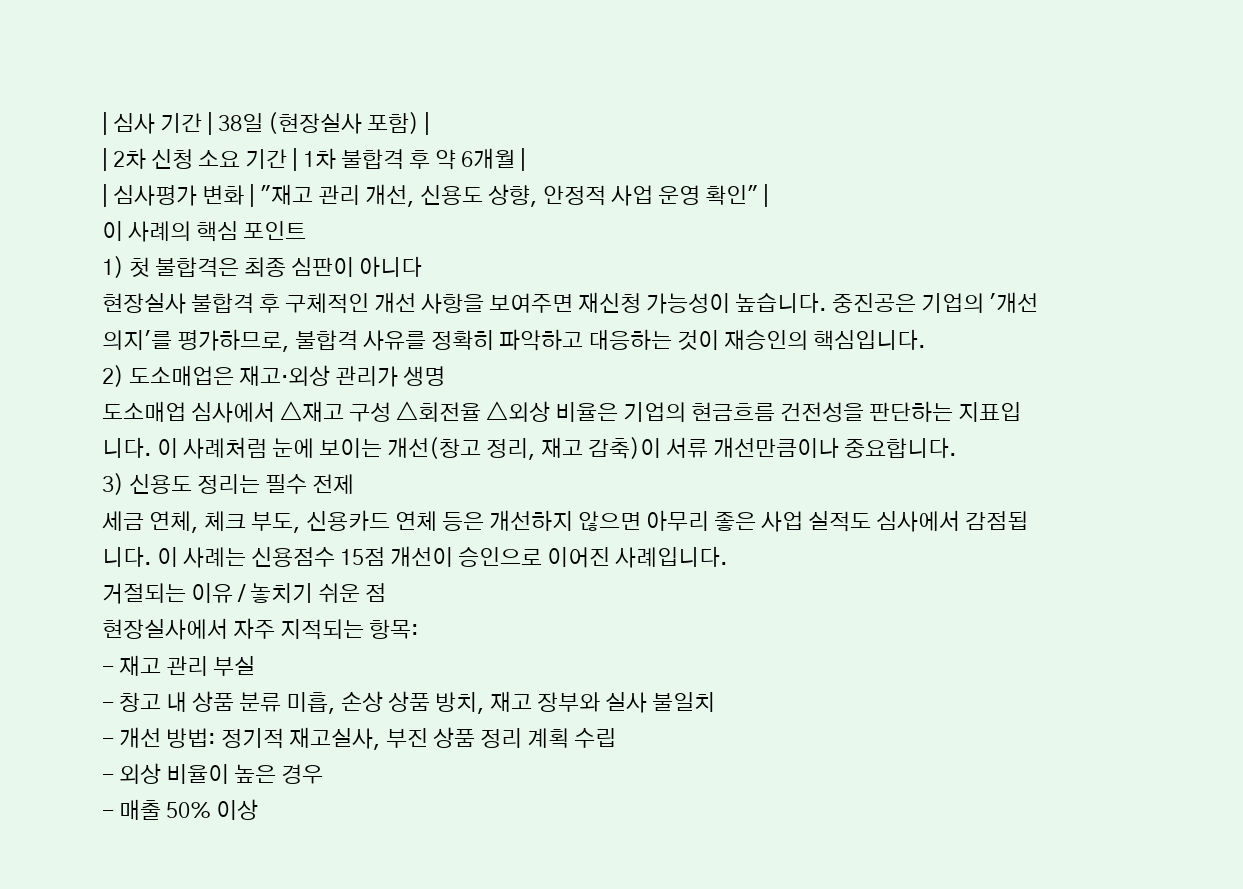| 심사 기간 | 38일 (현장실사 포함) |
| 2차 신청 소요 기간 | 1차 불합격 후 약 6개월 |
| 심사평가 변화 | "재고 관리 개선, 신용도 상향, 안정적 사업 운영 확인" |
이 사례의 핵심 포인트
1) 첫 불합격은 최종 심판이 아니다
현장실사 불합격 후 구체적인 개선 사항을 보여주면 재신청 가능성이 높습니다. 중진공은 기업의 '개선 의지'를 평가하므로, 불합격 사유를 정확히 파악하고 대응하는 것이 재승인의 핵심입니다.
2) 도소매업은 재고·외상 관리가 생명
도소매업 심사에서 △재고 구성 △회전율 △외상 비율은 기업의 현금흐름 건전성을 판단하는 지표입니다. 이 사례처럼 눈에 보이는 개선(창고 정리, 재고 감축)이 서류 개선만큼이나 중요합니다.
3) 신용도 정리는 필수 전제
세금 연체, 체크 부도, 신용카드 연체 등은 개선하지 않으면 아무리 좋은 사업 실적도 심사에서 감점됩니다. 이 사례는 신용점수 15점 개선이 승인으로 이어진 사례입니다.
거절되는 이유 / 놓치기 쉬운 점
현장실사에서 자주 지적되는 항목:
- 재고 관리 부실
- 창고 내 상품 분류 미흡, 손상 상품 방치, 재고 장부와 실사 불일치
- 개선 방법: 정기적 재고실사, 부진 상품 정리 계획 수립
- 외상 비율이 높은 경우
- 매출 50% 이상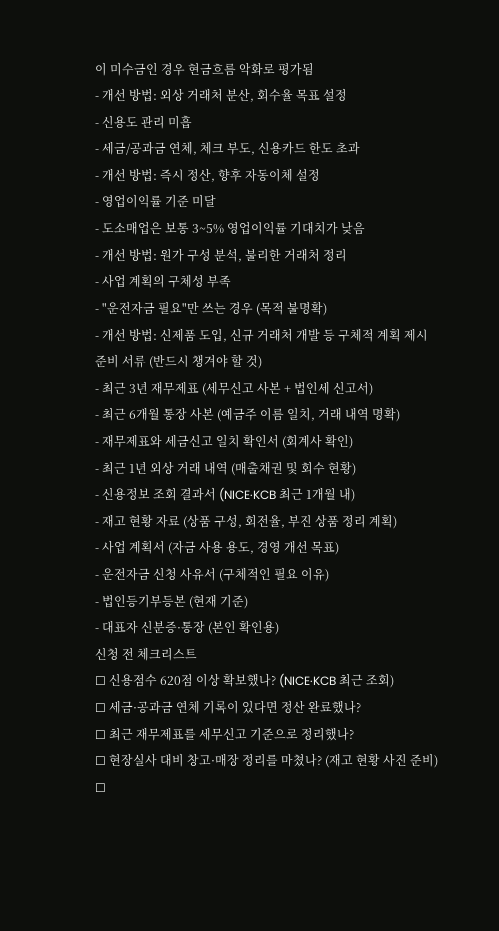이 미수금인 경우 현금흐름 악화로 평가됨
- 개선 방법: 외상 거래처 분산, 회수율 목표 설정
- 신용도 관리 미흡
- 세금/공과금 연체, 체크 부도, 신용카드 한도 초과
- 개선 방법: 즉시 정산, 향후 자동이체 설정
- 영업이익률 기준 미달
- 도소매업은 보통 3~5% 영업이익률 기대치가 낮음
- 개선 방법: 원가 구성 분석, 불리한 거래처 정리
- 사업 계획의 구체성 부족
- "운전자금 필요"만 쓰는 경우 (목적 불명확)
- 개선 방법: 신제품 도입, 신규 거래처 개발 등 구체적 계획 제시
준비 서류 (반드시 챙겨야 할 것)
- 최근 3년 재무제표 (세무신고 사본 + 법인세 신고서)
- 최근 6개월 통장 사본 (예금주 이름 일치, 거래 내역 명확)
- 재무제표와 세금신고 일치 확인서 (회계사 확인)
- 최근 1년 외상 거래 내역 (매출채권 및 회수 현황)
- 신용정보 조회 결과서 (NICE·KCB 최근 1개월 내)
- 재고 현황 자료 (상품 구성, 회전율, 부진 상품 정리 계획)
- 사업 계획서 (자금 사용 용도, 경영 개선 목표)
- 운전자금 신청 사유서 (구체적인 필요 이유)
- 법인등기부등본 (현재 기준)
- 대표자 신분증·통장 (본인 확인용)
신청 전 체크리스트
☐ 신용점수 620점 이상 확보했나? (NICE·KCB 최근 조회)
☐ 세금·공과금 연체 기록이 있다면 정산 완료했나?
☐ 최근 재무제표를 세무신고 기준으로 정리했나?
☐ 현장실사 대비 창고·매장 정리를 마쳤나? (재고 현황 사진 준비)
☐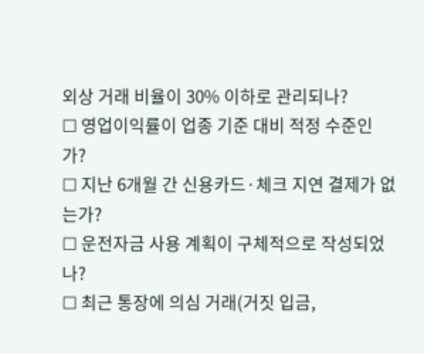외상 거래 비율이 30% 이하로 관리되나?
☐ 영업이익률이 업종 기준 대비 적정 수준인가?
☐ 지난 6개월 간 신용카드·체크 지연 결제가 없는가?
☐ 운전자금 사용 계획이 구체적으로 작성되었나?
☐ 최근 통장에 의심 거래(거짓 입금,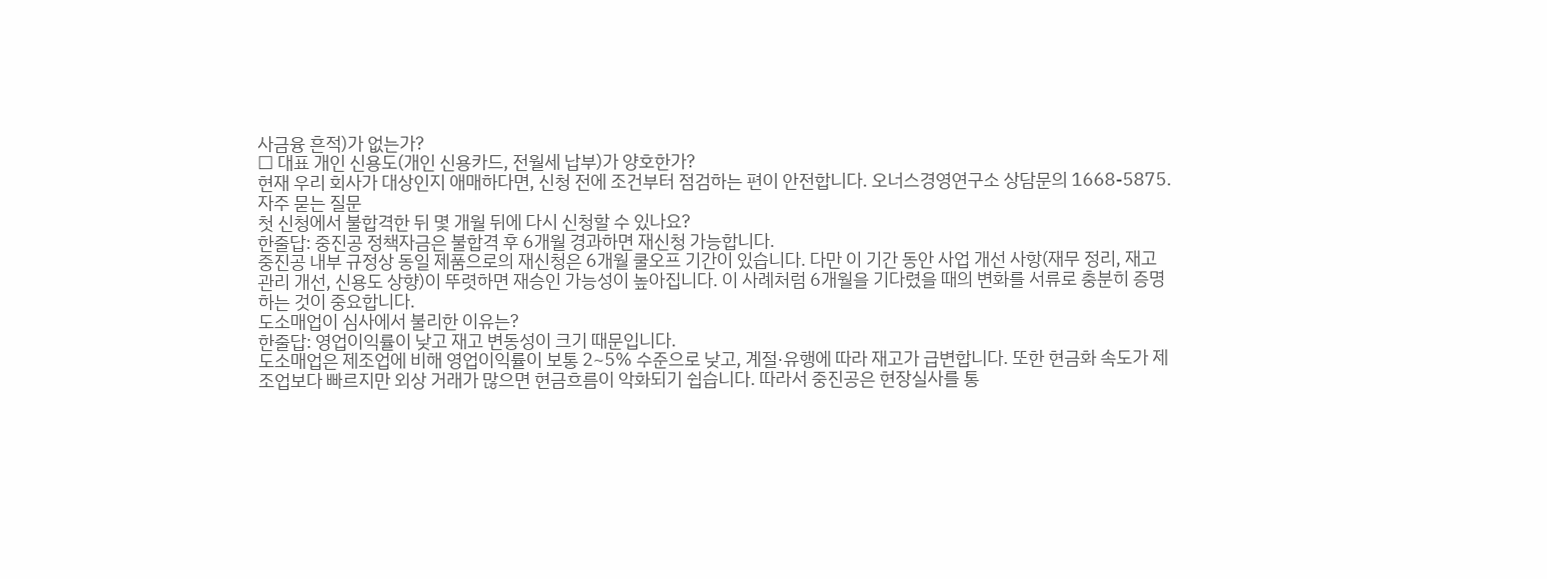사금융 흔적)가 없는가?
☐ 대표 개인 신용도(개인 신용카드, 전월세 납부)가 양호한가?
현재 우리 회사가 대상인지 애매하다면, 신청 전에 조건부터 점검하는 편이 안전합니다. 오너스경영연구소 상담문의 1668-5875.
자주 묻는 질문
첫 신청에서 불합격한 뒤 몇 개월 뒤에 다시 신청할 수 있나요?
한줄답: 중진공 정책자금은 불합격 후 6개월 경과하면 재신청 가능합니다.
중진공 내부 규정상 동일 제품으로의 재신청은 6개월 쿨오프 기간이 있습니다. 다만 이 기간 동안 사업 개선 사항(재무 정리, 재고 관리 개선, 신용도 상향)이 뚜렷하면 재승인 가능성이 높아집니다. 이 사례처럼 6개월을 기다렸을 때의 변화를 서류로 충분히 증명하는 것이 중요합니다.
도소매업이 심사에서 불리한 이유는?
한줄답: 영업이익률이 낮고 재고 변동성이 크기 때문입니다.
도소매업은 제조업에 비해 영업이익률이 보통 2~5% 수준으로 낮고, 계절·유행에 따라 재고가 급변합니다. 또한 현금화 속도가 제조업보다 빠르지만 외상 거래가 많으면 현금흐름이 악화되기 쉽습니다. 따라서 중진공은 현장실사를 통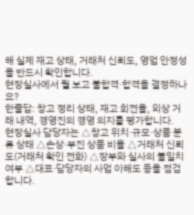해 실제 재고 상태, 거래처 신뢰도, 영업 안정성을 반드시 확인합니다.
현장실사에서 뭘 보고 불합격·합격을 결정하나요?
한줄답: 창고 정리 상태, 재고 회전율, 외상 거래 내역, 경영진의 경영 의지를 평가합니다.
현장실사 담당자는 △창고 위치·규모·상품 분류 상태 △손상·부진 상품 비율 △거래처 신뢰도(거래처 확인 전화) △장부와 실사의 불일치 여부 △대표·담당자의 사업 이해도 등을 점검합니다.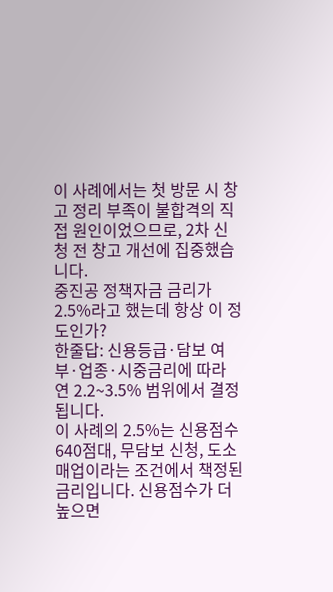이 사례에서는 첫 방문 시 창고 정리 부족이 불합격의 직접 원인이었으므로, 2차 신청 전 창고 개선에 집중했습니다.
중진공 정책자금 금리가 2.5%라고 했는데 항상 이 정도인가?
한줄답: 신용등급·담보 여부·업종·시중금리에 따라 연 2.2~3.5% 범위에서 결정됩니다.
이 사례의 2.5%는 신용점수 640점대, 무담보 신청, 도소매업이라는 조건에서 책정된 금리입니다. 신용점수가 더 높으면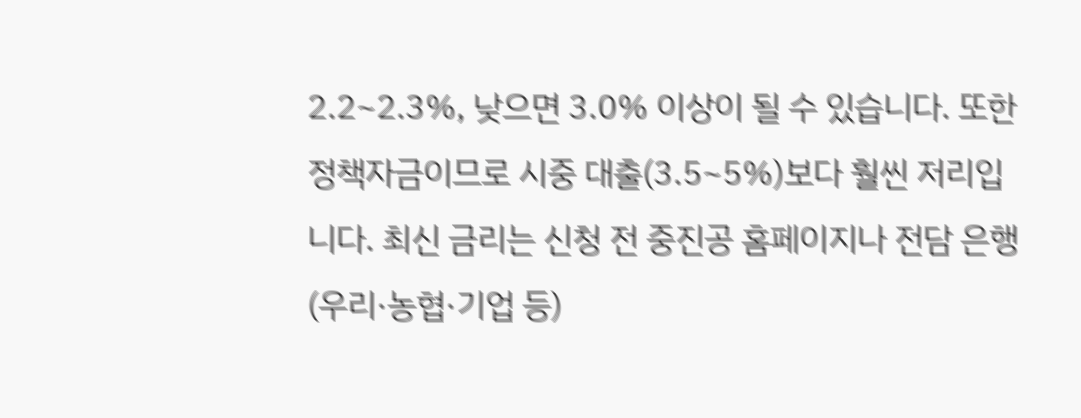2.2~2.3%, 낮으면 3.0% 이상이 될 수 있습니다. 또한 정책자금이므로 시중 대출(3.5~5%)보다 훨씬 저리입니다. 최신 금리는 신청 전 중진공 홈페이지나 전담 은행(우리·농협·기업 등)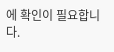에 확인이 필요합니다.